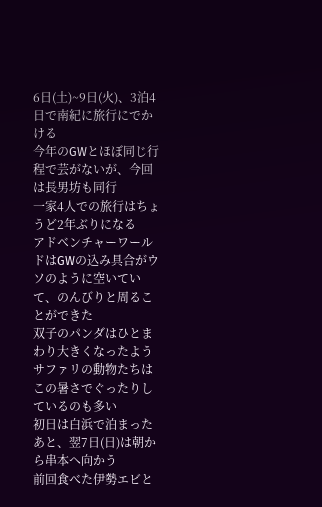6日(土)~9日(火)、3泊4日で南紀に旅行にでかける
今年のGWとほぼ同じ行程で芸がないが、今回は長男坊も同行
一家4人での旅行はちょうど2年ぶりになる
アドベンチャーワールドはGWの込み具合がウソのように空いていて、のんびりと周ることができた
双子のパンダはひとまわり大きくなったよう
サファリの動物たちはこの暑さでぐったりしているのも多い
初日は白浜で泊まったあと、翌7日(日)は朝から串本へ向かう
前回食べた伊勢エビと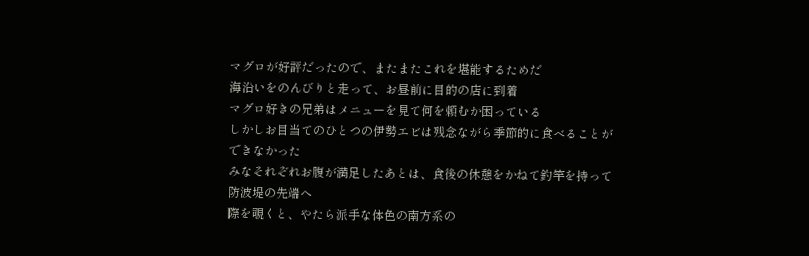マグロが好評だったので、またまたこれを堪能するためだ
海沿いをのんびりと走って、お昼前に目的の店に到着
マグロ好きの兄弟はメニューを見て何を頼むか困っている
しかしお目当てのひとつの伊勢エビは残念ながら季節的に食べることができなかった
みなそれぞれお腹が満足したあとは、食後の休憩をかねて釣竿を持って防波堤の先端へ
際を覗くと、やたら派手な体色の南方系の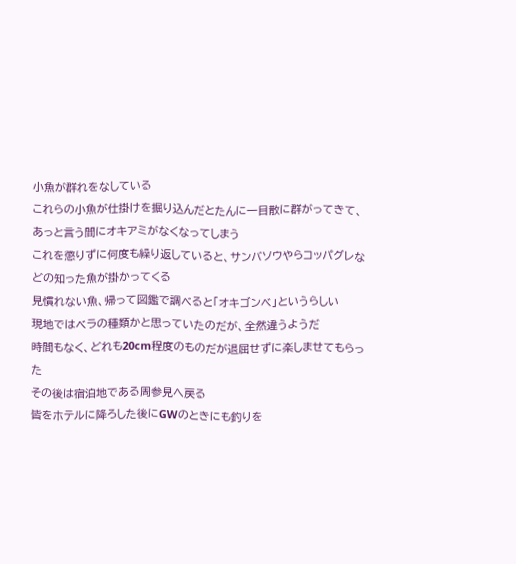小魚が群れをなしている
これらの小魚が仕掛けを掘り込んだとたんに一目散に群がってきて、あっと言う間にオキアミがなくなってしまう
これを懲りずに何度も繰り返していると、サンバソウやらコッパグレなどの知った魚が掛かってくる
見慣れない魚、帰って図鑑で調べると「オキゴンベ」というらしい
現地ではベラの種類かと思っていたのだが、全然違うようだ
時間もなく、どれも20cm程度のものだが退屈せずに楽しませてもらった
その後は宿泊地である周参見へ戻る
皆をホテルに降ろした後にGWのときにも釣りを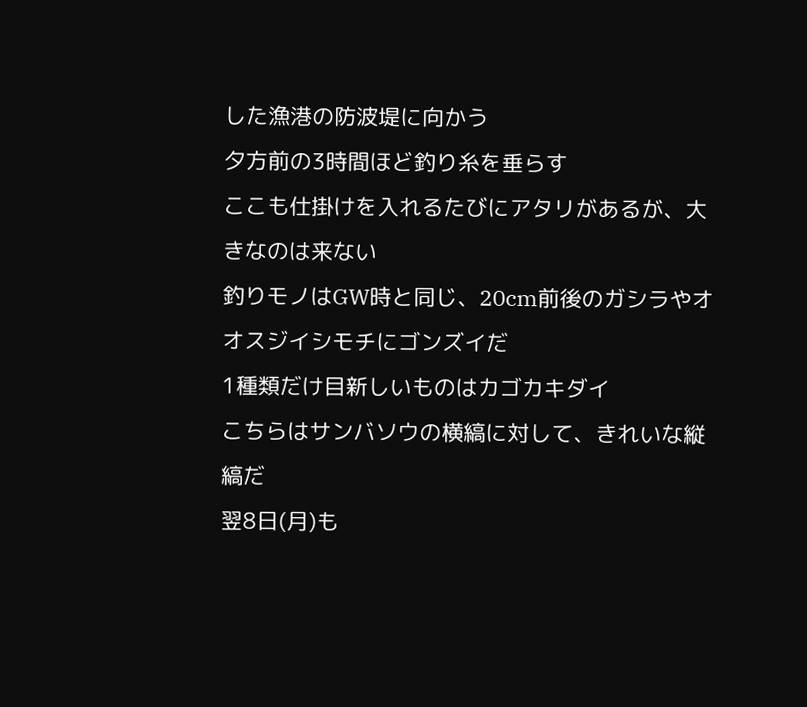した漁港の防波堤に向かう
夕方前の3時間ほど釣り糸を垂らす
ここも仕掛けを入れるたびにアタリがあるが、大きなのは来ない
釣りモノはGW時と同じ、20cm前後のガシラやオオスジイシモチにゴンズイだ
1種類だけ目新しいものはカゴカキダイ
こちらはサンバソウの横縞に対して、きれいな縦縞だ
翌8日(月)も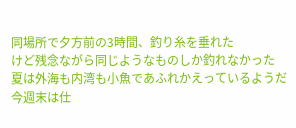同場所で夕方前の3時間、釣り糸を垂れた
けど残念ながら同じようなものしか釣れなかった
夏は外海も内湾も小魚であふれかえっているようだ
今週末は仕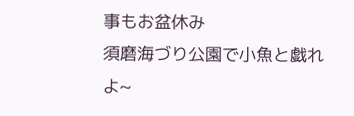事もお盆休み
須磨海づり公園で小魚と戯れよ~